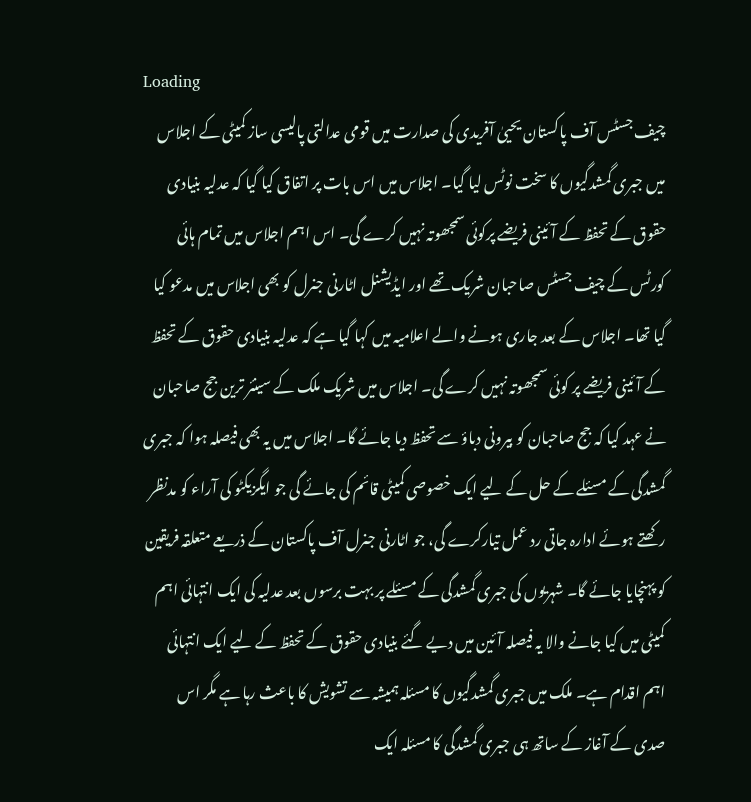Loading
چیف جسٹس آف پاکستان یحییٰ آفریدی کی صدارت میں قومی عدالتی پالیسی ساز کمیٹی کے اجلاس میں جبری گمشدگیوں کا سخت نوٹس لیا گیا۔ اجلاس میں اس بات پر اتفاق کیا گیا کہ عدلیہ بنیادی حقوق کے تحفظ کے آئینی فریضے پرکوئی سمجھوتہ نہیں کرے گی۔ اس اہم اجلاس میں تمام ہائی کورٹس کے چیف جسٹس صاحبان شریک تھے اور ایڈیشنل اٹارنی جنرل کو بھی اجلاس میں مدعو کیا گیا تھا۔ اجلاس کے بعد جاری ہونے والے اعلامیہ میں کہا گیا ہے کہ عدلیہ بنیادی حقوق کے تحفظ کے آئینی فریضے پر کوئی سمجھوتہ نہیں کرے گی۔ اجلاس میں شریک ملک کے سینئر ترین جج صاحبان نے عہد کیا کہ جج صاحبان کو بیرونی دباؤ سے تحفظ دیا جائے گا۔ اجلاس میں یہ بھی فیصلہ ہوا کہ جبری گمشدگی کے مسئلے کے حل کے لیے ایک خصوصی کمیٹی قائم کی جائے گی جو ایگزیکٹو کی آراء کو مدنظر رکھتے ہوئے ادارہ جاتی رد عمل تیارکرے گی، جو اٹارنی جنرل آف پاکستان کے ذریعے متعلقہ فریقین کو پہنچایا جائے گا۔ شہریوں کی جبری گمشدگی کے مسئلے پر بہت برسوں بعد عدلیہ کی ایک انتہائی اہم کمیٹی میں کیا جانے والا یہ فیصلہ آئین میں دیے گئے بنیادی حقوق کے تحفظ کے لیے ایک انتہائی اہم اقدام ہے۔ ملک میں جبری گمشدگیوں کا مسئلہ ہمیشہ سے تشویش کا باعث رہا ہے مگر اس صدی کے آغاز کے ساتھ ہی جبری گمشدگی کا مسئلہ ایک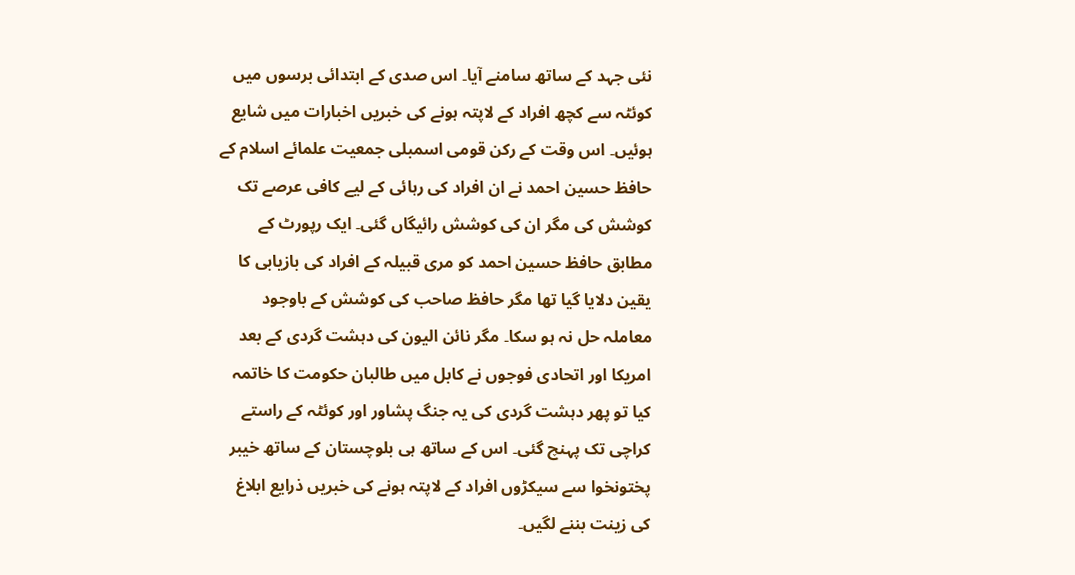نئی جہد کے ساتھ سامنے آیا۔ اس صدی کے ابتدائی برسوں میں کوئٹہ سے کچھ افراد کے لاپتہ ہونے کی خبریں اخبارات میں شایع ہوئیں۔ اس وقت کے رکن قومی اسمبلی جمعیت علمائے اسلام کے حافظ حسین احمد نے ان افراد کی رہائی کے لیے کافی عرصے تک کوشش کی مگر ان کی کوشش رائیگاں گئی۔ ایک رپورٹ کے مطابق حافظ حسین احمد کو مری قبیلہ کے افراد کی بازیابی کا یقین دلایا گیا تھا مگر حافظ صاحب کی کوشش کے باوجود معاملہ حل نہ ہو سکا۔ مگر نائن الیون کی دہشت گردی کے بعد امریکا اور اتحادی فوجوں نے کابل میں طالبان حکومت کا خاتمہ کیا تو پھر دہشت گردی کی یہ جنگ پشاور اور کوئٹہ کے راستے کراچی تک پہنچ گئی۔ اس کے ساتھ ہی بلوچستان کے ساتھ خیبر پختونخوا سے سیکڑوں افراد کے لاپتہ ہونے کی خبریں ذرایع ابلاغ کی زینت بننے لگیں۔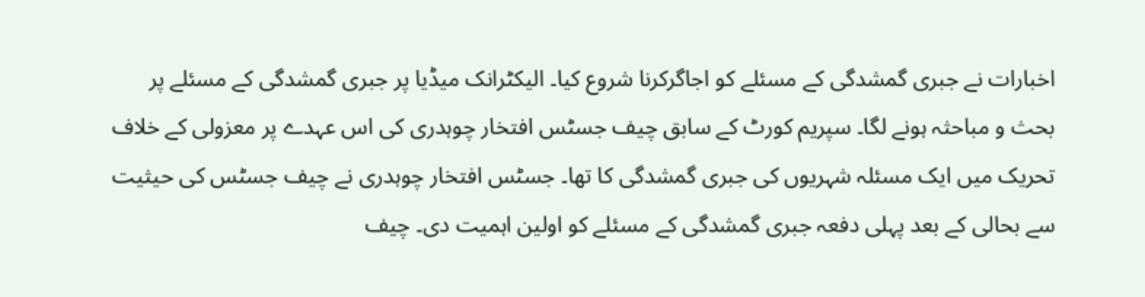اخبارات نے جبری گمشدگی کے مسئلے کو اجاگرکرنا شروع کیا۔ الیکٹرانک میڈیا پر جبری گمشدگی کے مسئلے پر بحث و مباحثہ ہونے لگا۔ سپریم کورٹ کے سابق چیف جسٹس افتخار چوہدری کی اس عہدے پر معزولی کے خلاف تحریک میں ایک مسئلہ شہریوں کی جبری گمشدگی کا تھا۔ جسٹس افتخار چوہدری نے چیف جسٹس کی حیثیت سے بحالی کے بعد پہلی دفعہ جبری گمشدگی کے مسئلے کو اولین اہمیت دی۔ چیف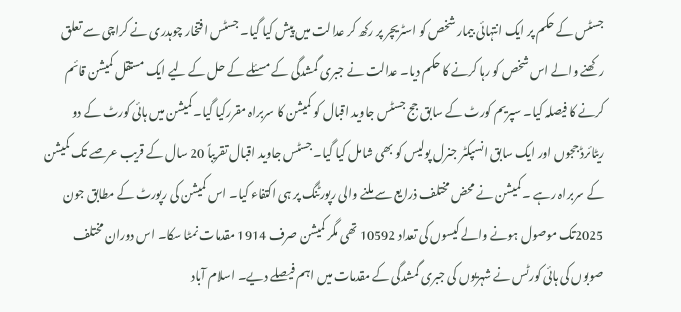جسٹس کے حکم پر ایک انتہائی بیمار شخص کو اسٹریچر پر رکھ کر عدالت میں پیش کیا گیا۔ جسٹس افتخار چوہدری نے کراچی سے تعلق رکھنے والے اس شخص کو رہا کرنے کا حکم دیا۔ عدالت نے جبری گمشدگی کے مسئلے کے حل کے لیے ایک مستقل کمیشن قائم کرنے کا فیصلہ کیا۔ سپریم کورٹ کے سابق جج جسٹس جاوید اقبال کو کمیشن کا سربراہ مقررکیا گیا۔ کمیشن میں ہائی کورٹ کے دو ریٹائرڈ ججوں اور ایک سابق انسپکٹر جنرل پولیس کو بھی شامل کیا گیا۔ جسٹس جاوید اقبال تقریباً 20 سال کے قریب عرصے تک کمیشن کے سربراہ رہے ۔ کمیشن نے محض مختلف ذرایع سے ملنے والی رپورٹنگ پر ہی اکتفاء کیا۔ اس کمیشن کی رپورٹ کے مطابق جون 2025تک موصول ہونے والے کیسوں کی تعداد 10592 تھی مگر کمیشن صرف 1914 مقدمات نمٹا سکا۔ اس دوران مختلف صوبوں کی ہائی کورٹس نے شہریوں کی جبری گمشدگی کے مقدمات میں اہم فیصلے دیے۔ اسلام آباد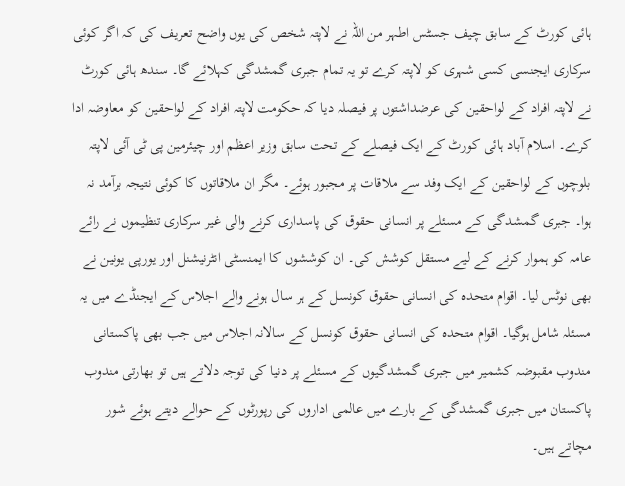ہائی کورٹ کے سابق چیف جسٹس اطہر من اللہ نے لاپتہ شخص کی یوں واضح تعریف کی کہ اگر کوئی سرکاری ایجنسی کسی شہری کو لاپتہ کرے تو یہ تمام جبری گمشدگی کہلائے گا۔ سندھ ہائی کورٹ نے لاپتہ افراد کے لواحقین کی عرضداشتوں پر فیصلہ دیا کہ حکومت لاپتہ افراد کے لواحقین کو معاوضہ ادا کرے۔ اسلام آباد ہائی کورٹ کے ایک فیصلے کے تحت سابق وزیر اعظم اور چیئرمین پی ٹی آئی لاپتہ بلوچوں کے لواحقین کے ایک وفد سے ملاقات پر مجبور ہوئے۔ مگر ان ملاقاتوں کا کوئی نتیجہ برآمد نہ ہوا۔ جبری گمشدگی کے مسئلے پر انسانی حقوق کی پاسداری کرنے والی غیر سرکاری تنظیموں نے رائے عامہ کو ہموار کرنے کے لیے مستقل کوشش کی۔ ان کوششوں کا ایمنسٹی انٹرنیشنل اور یورپی یونین نے بھی نوٹس لیا۔ اقوام متحدہ کی انسانی حقوق کونسل کے ہر سال ہونے والے اجلاس کے ایجنڈے میں یہ مسئلہ شامل ہوگیا۔ اقوام متحدہ کی انسانی حقوق کونسل کے سالانہ اجلاس میں جب بھی پاکستانی مندوب مقبوضہ کشمیر میں جبری گمشدگیوں کے مسئلے پر دنیا کی توجہ دلاتے ہیں تو بھارتی مندوب پاکستان میں جبری گمشدگی کے بارے میں عالمی اداروں کی رپورٹوں کے حوالے دیتے ہوئے شور مچاتے ہیں۔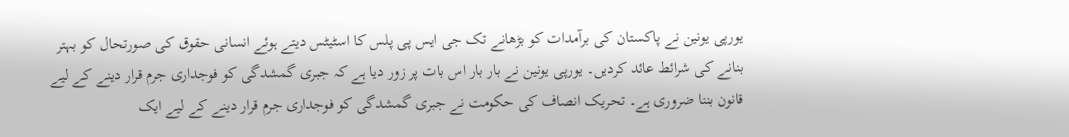یورپی یونین نے پاکستان کی برآمدات کو بڑھانے تک جی ایس پی پلس کا اسٹیٹس دیتے ہوئے انسانی حقوق کی صورتحال کو بہتر بنانے کی شرائط عائد کردیں۔ یورپی یونین نے بار بار اس بات پر زور دیا ہے کہ جبری گمشدگی کو فوجداری جرم قرار دینے کے لیے قانون بننا ضروری ہے۔ تحریک انصاف کی حکومت نے جبری گمشدگی کو فوجداری جرم قرار دینے کے لیے ایک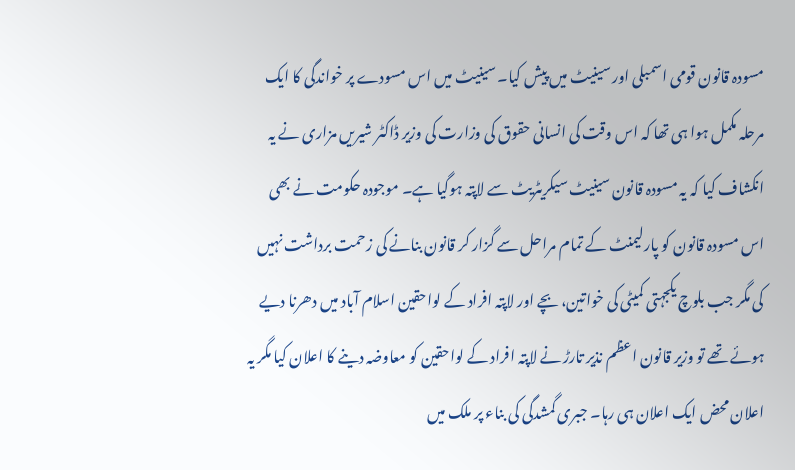مسودہ قانون قومی اسمبلی اور سینیٹ میں پیش کیا۔ سینیٹ میں اس مسودے پر خواندگی کا ایک مرحلہ مکمل ہوا ہی تھا کہ اس وقت کی انسانی حقوق کی وزارت کی وزیر ڈاکٹر شیریں مزاری نے یہ انکشاف کیا کہ یہ مسودہ قانون سینیٹ سیکریٹریٹ سے لاپتہ ہوگیا ہے۔ موجودہ حکومت نے بھی اس مسودہ قانون کو پارلیمنٹ کے تمام مراحل سے گزار کر قانون بنانے کی زحمت برداشت نہیں کی مگر جب بلوچ یکجہتی کمیٹی کی خواتین، بچے اور لاپتہ افراد کے لواحقین اسلام آباد میں دھرنا دیے ہوئے تھے تو وزیر قانون اعظم نذیر تارڑ نے لاپتہ افراد کے لواحقین کو معاوضہ دینے کا اعلان کیا مگر یہ اعلان محض ایک اعلان ہی رہا۔ جبری گمشدگی کی بناء پر ملک میں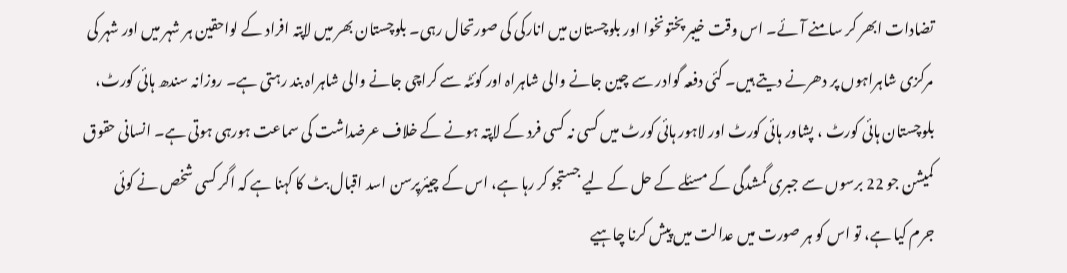تضادات ابھر کر سامنے آئے۔ اس وقت خیبر پختونخوا اور بلوچستان میں انارکی کی صورتحال رہی۔ بلوچستان بھر میں لاپتہ افراد کے لواحقین ہر شہر میں اور شہر کی مرکزی شاہراہوں پر دھرنے دیتے ہیں۔ کئی دفعہ گوادر سے چین جانے والی شاہراہ اور کوئٹہ سے کراچی جانے والی شاہراہ بند رہتی ہے۔ روزانہ سندھ ہائی کورٹ، بلوچستان ہائی کورٹ ، پشاور ہائی کورٹ اور لاہور ہائی کورٹ میں کسی نہ کسی فرد کے لاپتہ ہونے کے خلاف عرضداشت کی سماعت ہورہی ہوتی ہے۔ انسانی حقوق کمیشن جو 22 برسوں سے جبری گمشدگی کے مسئلے کے حل کے لیے جستجو کر رہا ہے، اس کے چیئرپرسن اسد اقبال بٹ کا کہنا ہے کہ اگر کسی شخص نے کوئی جرم کیا ہے، تو اس کو ہر صورت میں عدالت میں پیش کرنا چاہیے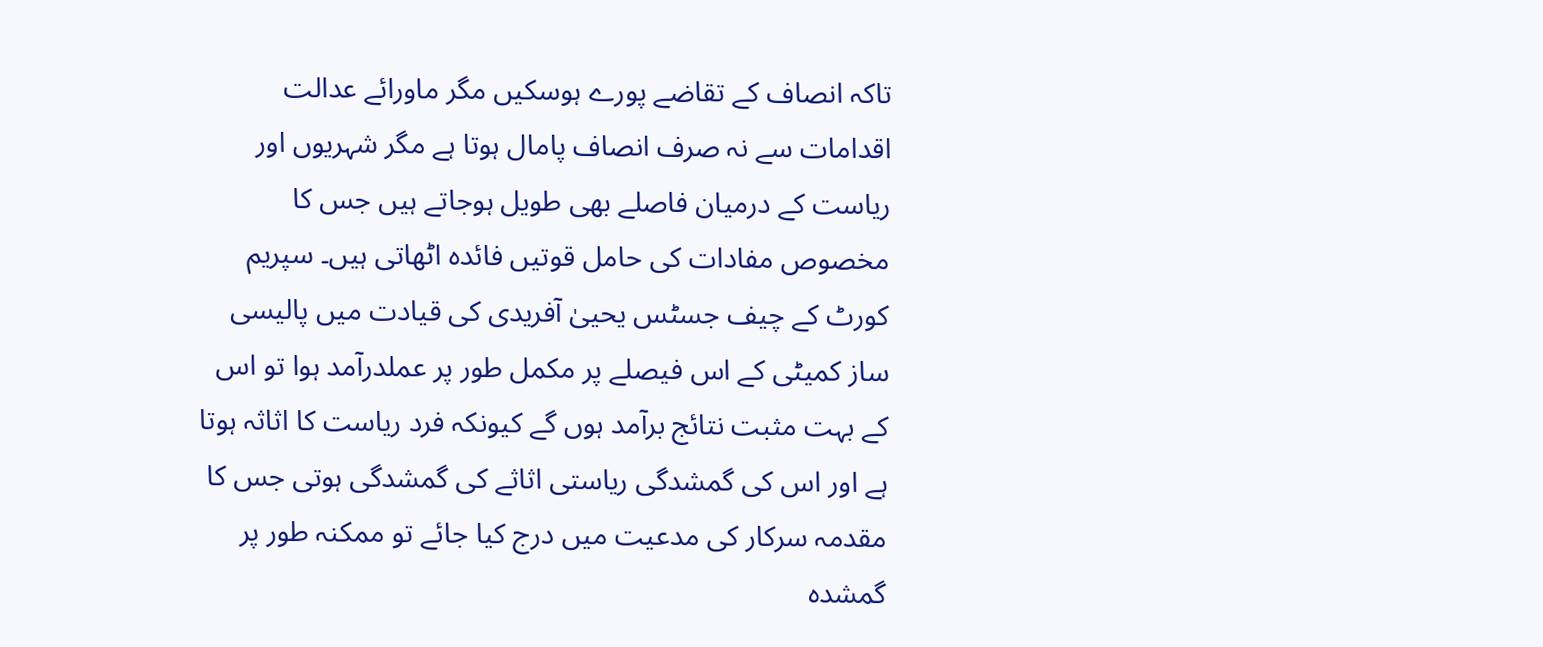تاکہ انصاف کے تقاضے پورے ہوسکیں مگر ماورائے عدالت اقدامات سے نہ صرف انصاف پامال ہوتا ہے مگر شہریوں اور ریاست کے درمیان فاصلے بھی طویل ہوجاتے ہیں جس کا مخصوص مفادات کی حامل قوتیں فائدہ اٹھاتی ہیں۔ سپریم کورٹ کے چیف جسٹس یحییٰ آفریدی کی قیادت میں پالیسی ساز کمیٹی کے اس فیصلے پر مکمل طور پر عملدرآمد ہوا تو اس کے بہت مثبت نتائج برآمد ہوں گے کیونکہ فرد ریاست کا اثاثہ ہوتا ہے اور اس کی گمشدگی ریاستی اثاثے کی گمشدگی ہوتی جس کا مقدمہ سرکار کی مدعیت میں درج کیا جائے تو ممکنہ طور پر گمشدہ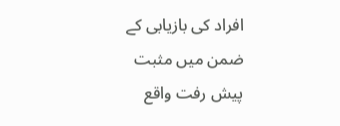افراد کی بازیابی کے ضمن میں مثبت پیش رفت واقع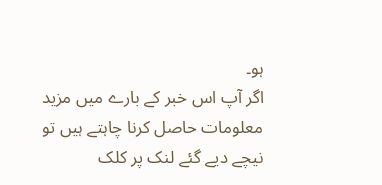ہو۔
اگر آپ اس خبر کے بارے میں مزید معلومات حاصل کرنا چاہتے ہیں تو نیچے دیے گئے لنک پر کلک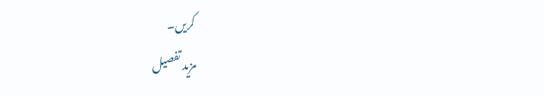کریں۔
مزید تفصیل